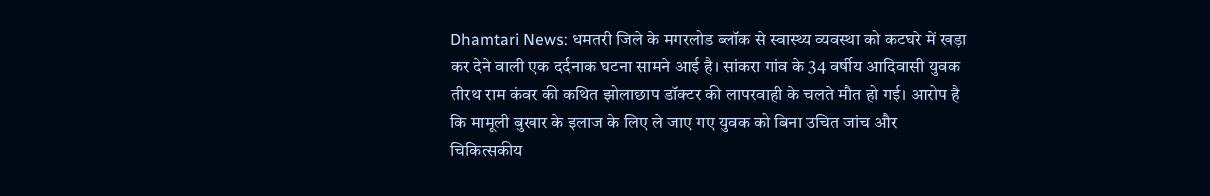Dhamtari News: धमतरी जिले के मगरलोड ब्लॉक से स्वास्थ्य व्यवस्था को कटघरे में खड़ा कर देने वाली एक दर्दनाक घटना सामने आई है। सांकरा गांव के 34 वर्षीय आदिवासी युवक तीरथ राम कंवर की कथित झोलाछाप डॉक्टर की लापरवाही के चलते मौत हो गई। आरोप है कि मामूली बुखार के इलाज के लिए ले जाए गए युवक को बिना उचित जांच और चिकित्सकीय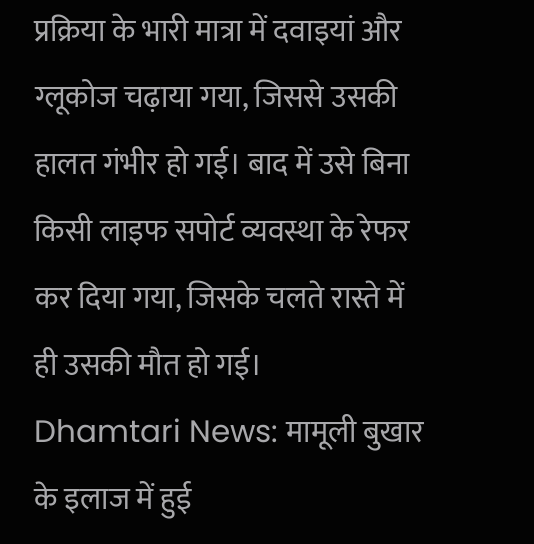प्रक्रिया के भारी मात्रा में दवाइयां और ग्लूकोज चढ़ाया गया, जिससे उसकी हालत गंभीर हो गई। बाद में उसे बिना किसी लाइफ सपोर्ट व्यवस्था के रेफर कर दिया गया, जिसके चलते रास्ते में ही उसकी मौत हो गई।
Dhamtari News: मामूली बुखार के इलाज में हुई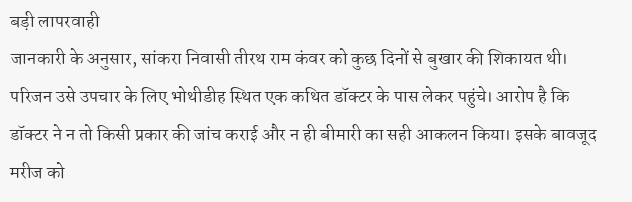बड़ी लापरवाही
जानकारी के अनुसार, सांकरा निवासी तीरथ राम कंवर को कुछ दिनों से बुखार की शिकायत थी। परिजन उसे उपचार के लिए भोथीडीह स्थित एक कथित डॉक्टर के पास लेकर पहुंचे। आरोप है कि डॉक्टर ने न तो किसी प्रकार की जांच कराई और न ही बीमारी का सही आकलन किया। इसके बावजूद मरीज को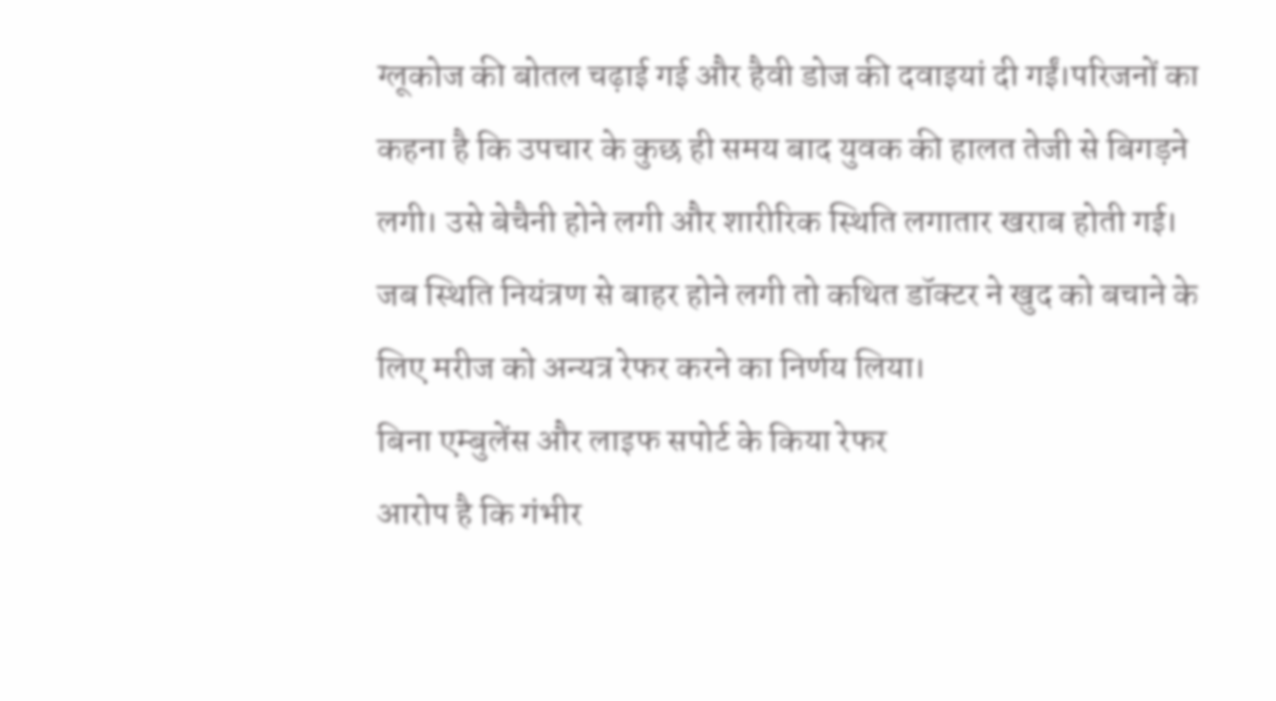ग्लूकोज की बोतल चढ़ाई गई और हैवी डोज की दवाइयां दी गईं।परिजनों का कहना है कि उपचार के कुछ ही समय बाद युवक की हालत तेजी से बिगड़ने लगी। उसे बेचैनी होने लगी और शारीरिक स्थिति लगातार खराब होती गई। जब स्थिति नियंत्रण से बाहर होने लगी तो कथित डॉक्टर ने खुद को बचाने के लिए मरीज को अन्यत्र रेफर करने का निर्णय लिया।
बिना एम्बुलेंस और लाइफ सपोर्ट के किया रेफर
आरोप है कि गंभीर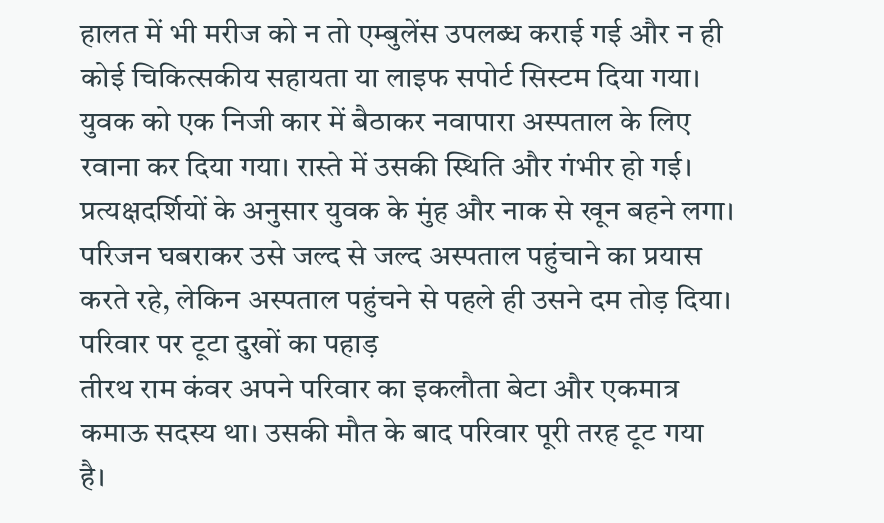हालत में भी मरीज को न तो एम्बुलेंस उपलब्ध कराई गई और न ही कोई चिकित्सकीय सहायता या लाइफ सपोर्ट सिस्टम दिया गया। युवक को एक निजी कार में बैठाकर नवापारा अस्पताल के लिए रवाना कर दिया गया। रास्ते में उसकी स्थिति और गंभीर हो गई। प्रत्यक्षदर्शियों के अनुसार युवक के मुंह और नाक से खून बहने लगा। परिजन घबराकर उसे जल्द से जल्द अस्पताल पहुंचाने का प्रयास करते रहे, लेकिन अस्पताल पहुंचने से पहले ही उसने दम तोड़ दिया।
परिवार पर टूटा दुखों का पहाड़
तीरथ राम कंवर अपने परिवार का इकलौता बेटा और एकमात्र कमाऊ सदस्य था। उसकी मौत के बाद परिवार पूरी तरह टूट गया है।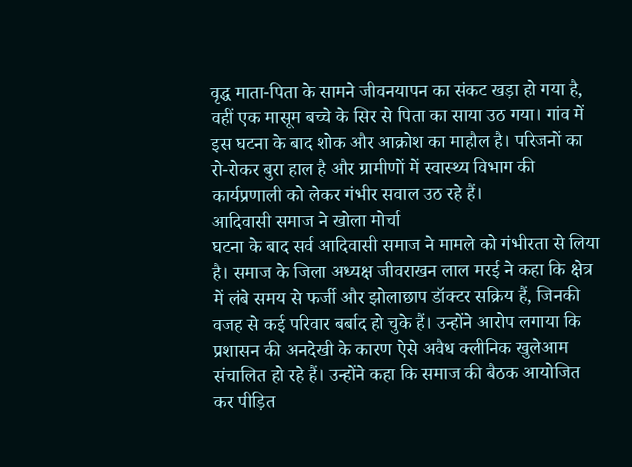वृद्ध माता-पिता के सामने जीवनयापन का संकट खड़ा हो गया है, वहीं एक मासूम बच्चे के सिर से पिता का साया उठ गया। गांव में इस घटना के बाद शोक और आक्रोश का माहौल है। परिजनों का रो-रोकर बुरा हाल है और ग्रामीणों में स्वास्थ्य विभाग की कार्यप्रणाली को लेकर गंभीर सवाल उठ रहे हैं।
आदिवासी समाज ने खोला मोर्चा
घटना के बाद सर्व आदिवासी समाज ने मामले को गंभीरता से लिया है। समाज के जिला अध्यक्ष जीवराखन लाल मरई ने कहा कि क्षेत्र में लंबे समय से फर्जी और झोलाछाप डॉक्टर सक्रिय हैं, जिनकी वजह से कई परिवार बर्बाद हो चुके हैं। उन्होंने आरोप लगाया कि प्रशासन की अनदेखी के कारण ऐसे अवैध क्लीनिक खुलेआम संचालित हो रहे हैं। उन्होंने कहा कि समाज की बैठक आयोजित कर पीड़ित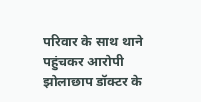परिवार के साथ थाने पहुंचकर आरोपी झोलाछाप डॉक्टर के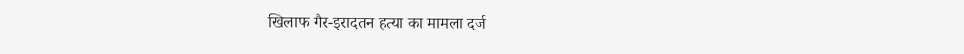खिलाफ गैर-इरादतन हत्या का मामला दर्ज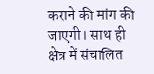कराने की मांग की जाएगी। साथ ही क्षेत्र में संचालित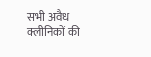सभी अवैध क्लीनिकों की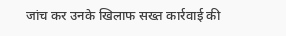जांच कर उनके खिलाफ सख्त कार्रवाई की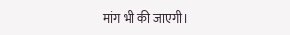मांग भी की जाएगी।